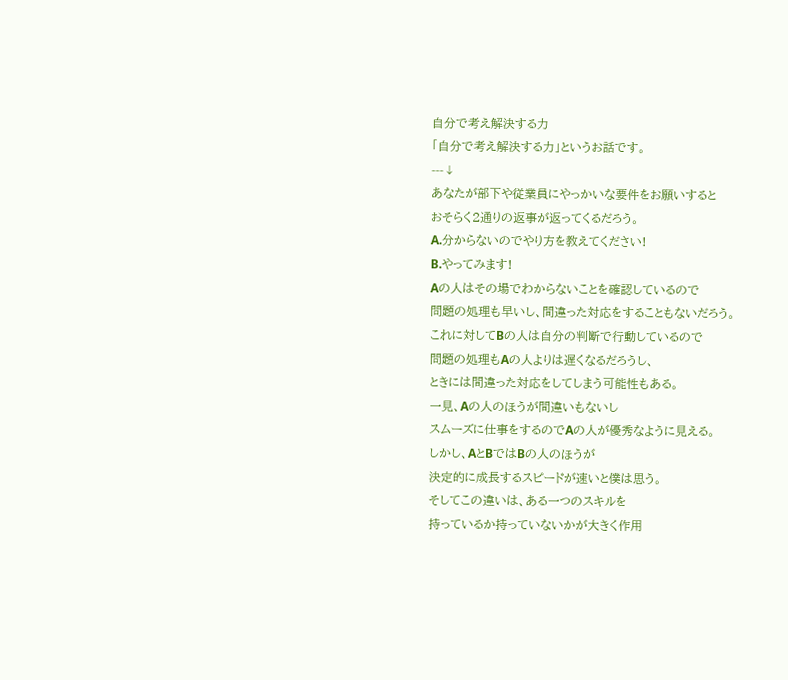自分で考え解決する力
「自分で考え解決する力」というお話です。
---↓
あなたが部下や従業員にやっかいな要件をお願いすると
おそらく2通りの返事が返ってくるだろう。
A.分からないのでやり方を教えてください!
B.やってみます!
Aの人はその場でわからないことを確認しているので
問題の処理も早いし、間違った対応をすることもないだろう。
これに対してBの人は自分の判断で行動しているので
問題の処理もAの人よりは遅くなるだろうし、
ときには間違った対応をしてしまう可能性もある。
一見、Aの人のほうが間違いもないし
スムーズに仕事をするのでAの人が優秀なように見える。
しかし、AとBではBの人のほうが
決定的に成長するスピードが速いと僕は思う。
そしてこの違いは、ある一つのスキルを
持っているか持っていないかが大きく作用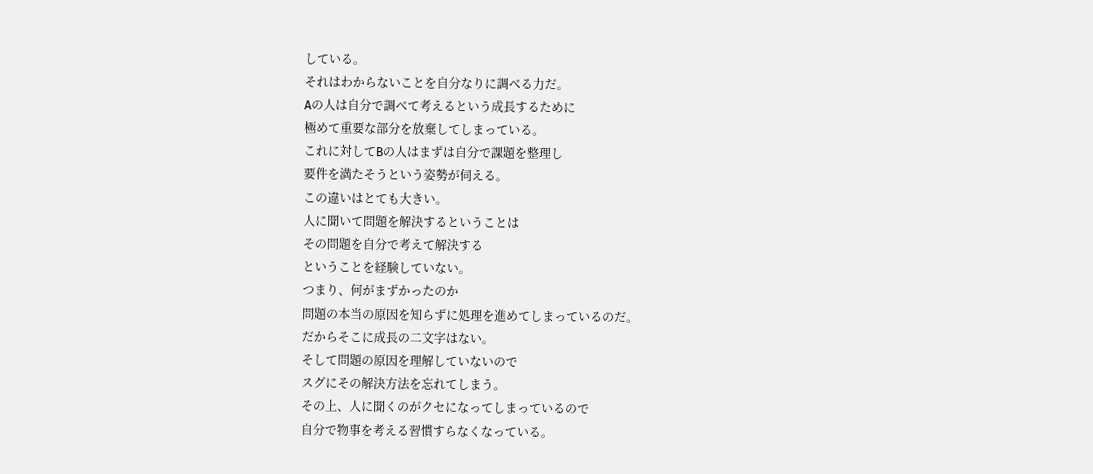している。
それはわからないことを自分なりに調べる力だ。
Aの人は自分で調べて考えるという成長するために
極めて重要な部分を放棄してしまっている。
これに対してBの人はまずは自分で課題を整理し
要件を満たそうという姿勢が伺える。
この違いはとても大きい。
人に聞いて問題を解決するということは
その問題を自分で考えて解決する
ということを経験していない。
つまり、何がまずかったのか
問題の本当の原因を知らずに処理を進めてしまっているのだ。
だからそこに成長の二文字はない。
そして問題の原因を理解していないので
スグにその解決方法を忘れてしまう。
その上、人に聞くのがクセになってしまっているので
自分で物事を考える習慣すらなくなっている。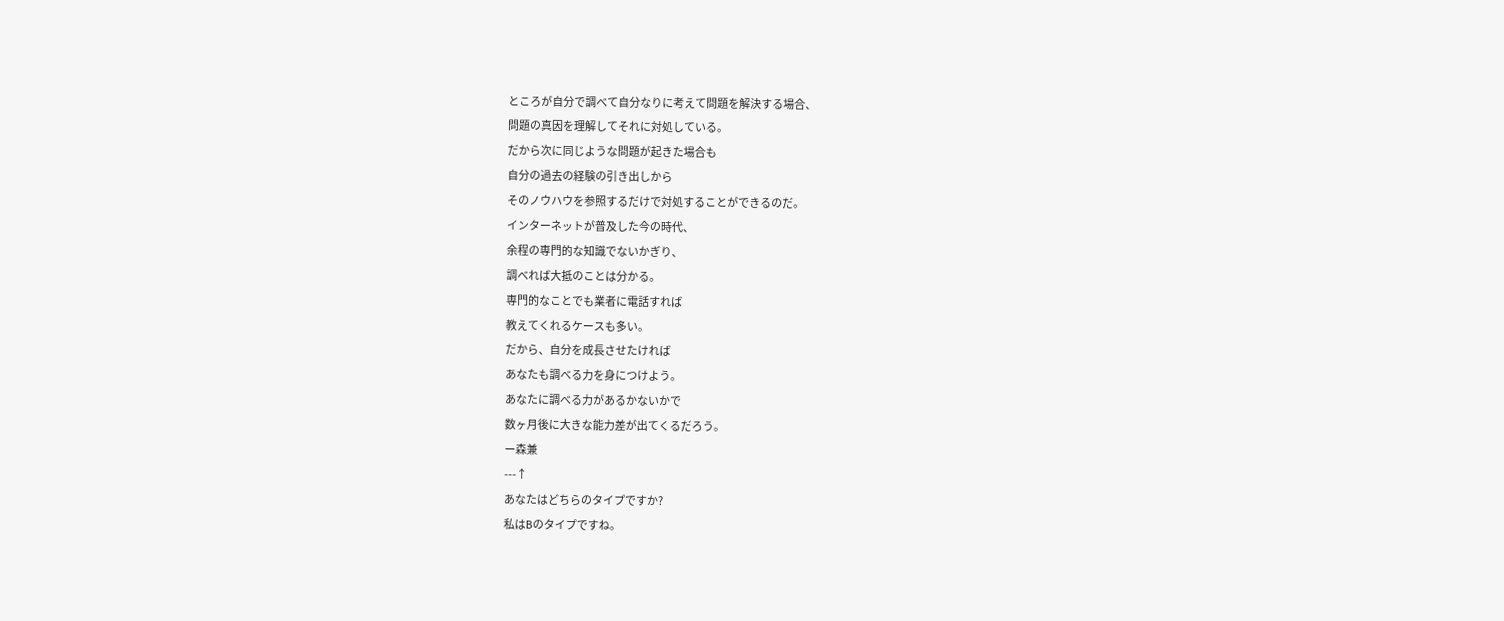ところが自分で調べて自分なりに考えて問題を解決する場合、
問題の真因を理解してそれに対処している。
だから次に同じような問題が起きた場合も
自分の過去の経験の引き出しから
そのノウハウを参照するだけで対処することができるのだ。
インターネットが普及した今の時代、
余程の専門的な知識でないかぎり、
調べれば大抵のことは分かる。
専門的なことでも業者に電話すれば
教えてくれるケースも多い。
だから、自分を成長させたければ
あなたも調べる力を身につけよう。
あなたに調べる力があるかないかで
数ヶ月後に大きな能力差が出てくるだろう。
ー森兼
---↑
あなたはどちらのタイプですか?
私はBのタイプですね。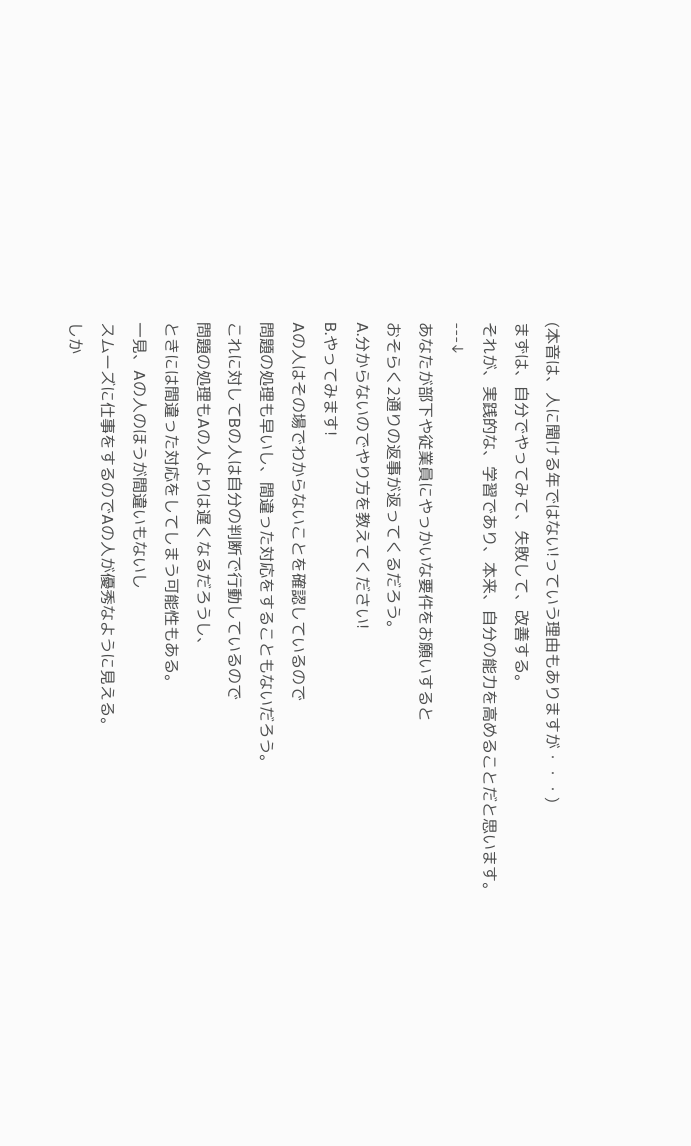(本音は、人に聞ける年ではない!っていう理由もありますが・・・)
まずは、自分でやってみて、失敗して、改善する。
それが、実践的な、学習であり、本来、自分の能力を高めることだと思います。
---↓
あなたが部下や従業員にやっかいな要件をお願いすると
おそらく2通りの返事が返ってくるだろう。
A.分からないのでやり方を教えてください!
B.やってみます!
Aの人はその場でわからないことを確認しているので
問題の処理も早いし、間違った対応をすることもないだろう。
これに対してBの人は自分の判断で行動しているので
問題の処理もAの人よりは遅くなるだろうし、
ときには間違った対応をしてしまう可能性もある。
一見、Aの人のほうが間違いもないし
スムーズに仕事をするのでAの人が優秀なように見える。
しか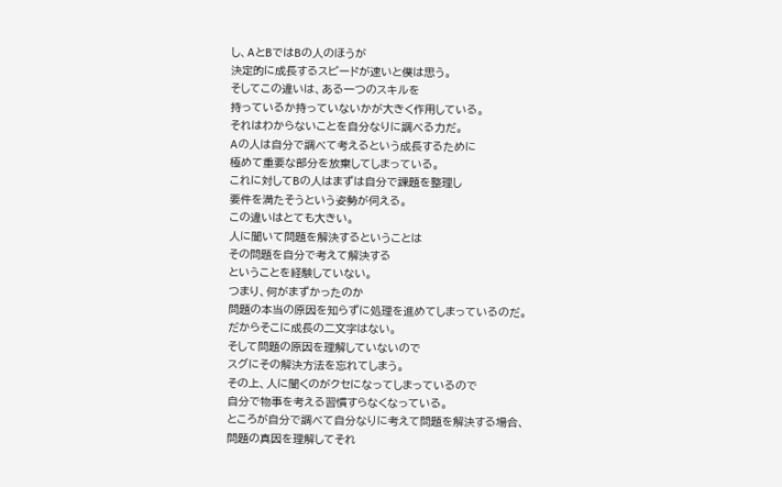し、AとBではBの人のほうが
決定的に成長するスピードが速いと僕は思う。
そしてこの違いは、ある一つのスキルを
持っているか持っていないかが大きく作用している。
それはわからないことを自分なりに調べる力だ。
Aの人は自分で調べて考えるという成長するために
極めて重要な部分を放棄してしまっている。
これに対してBの人はまずは自分で課題を整理し
要件を満たそうという姿勢が伺える。
この違いはとても大きい。
人に聞いて問題を解決するということは
その問題を自分で考えて解決する
ということを経験していない。
つまり、何がまずかったのか
問題の本当の原因を知らずに処理を進めてしまっているのだ。
だからそこに成長の二文字はない。
そして問題の原因を理解していないので
スグにその解決方法を忘れてしまう。
その上、人に聞くのがクセになってしまっているので
自分で物事を考える習慣すらなくなっている。
ところが自分で調べて自分なりに考えて問題を解決する場合、
問題の真因を理解してそれ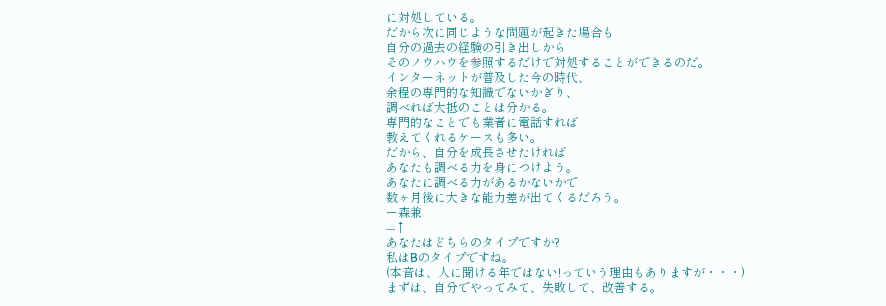に対処している。
だから次に同じような問題が起きた場合も
自分の過去の経験の引き出しから
そのノウハウを参照するだけで対処することができるのだ。
インターネットが普及した今の時代、
余程の専門的な知識でないかぎり、
調べれば大抵のことは分かる。
専門的なことでも業者に電話すれば
教えてくれるケースも多い。
だから、自分を成長させたければ
あなたも調べる力を身につけよう。
あなたに調べる力があるかないかで
数ヶ月後に大きな能力差が出てくるだろう。
ー森兼
---↑
あなたはどちらのタイプですか?
私はBのタイプですね。
(本音は、人に聞ける年ではない!っていう理由もありますが・・・)
まずは、自分でやってみて、失敗して、改善する。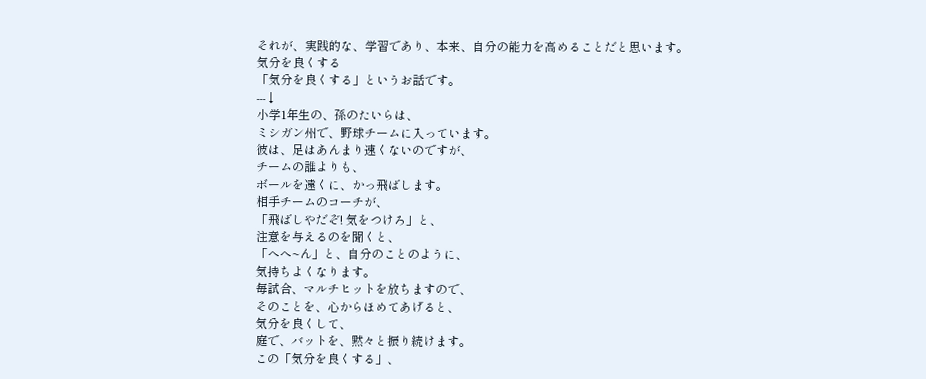それが、実践的な、学習であり、本来、自分の能力を高めることだと思います。
気分を良くする
「気分を良くする」というお話です。
---↓
小学1年生の、孫のたいらは、
ミシガン州で、野球チームに入っています。
彼は、足はあんまり速くないのですが、
チームの誰よりも、
ボールを遠くに、かっ飛ばします。
相手チームのコーチが、
「飛ばしやだぞ! 気をつけろ」と、
注意を与えるのを聞くと、
「へへ~ん」と、自分のことのように、
気持ちよくなります。
毎試合、マルチヒットを放ちますので、
そのことを、心からほめてあげると、
気分を良くして、
庭で、バットを、黙々と振り続けます。
この「気分を良くする」、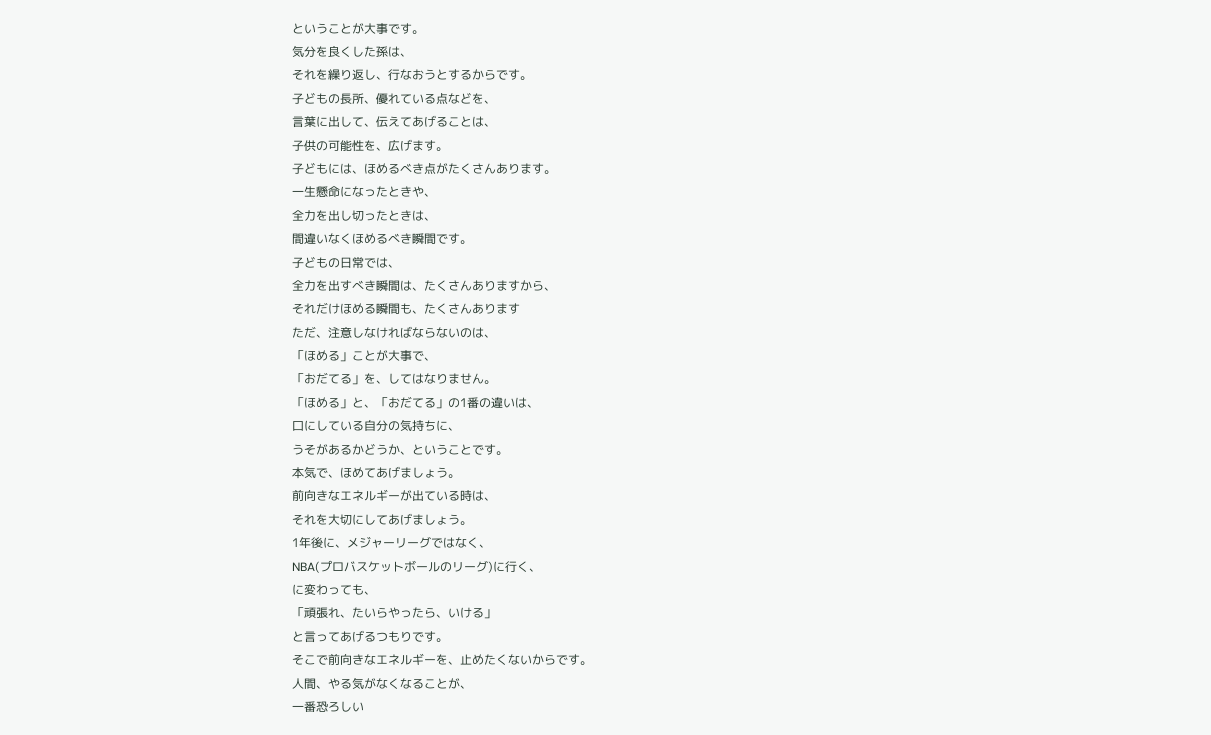ということが大事です。
気分を良くした孫は、
それを繰り返し、行なおうとするからです。
子どもの長所、優れている点などを、
言葉に出して、伝えてあげることは、
子供の可能性を、広げます。
子どもには、ほめるべき点がたくさんあります。
一生懸命になったときや、
全力を出し切ったときは、
間違いなくほめるべき瞬間です。
子どもの日常では、
全力を出すべき瞬間は、たくさんありますから、
それだけほめる瞬間も、たくさんあります
ただ、注意しなければならないのは、
「ほめる」ことが大事で、
「おだてる」を、してはなりません。
「ほめる」と、「おだてる」の1番の違いは、
口にしている自分の気持ちに、
うそがあるかどうか、ということです。
本気で、ほめてあげましょう。
前向きなエネルギーが出ている時は、
それを大切にしてあげましょう。
1年後に、メジャーリーグではなく、
NBA(プロバスケットボールのリーグ)に行く、
に変わっても、
「頑張れ、たいらやったら、いける」
と言ってあげるつもりです。
そこで前向きなエネルギーを、止めたくないからです。
人間、やる気がなくなることが、
一番恐ろしい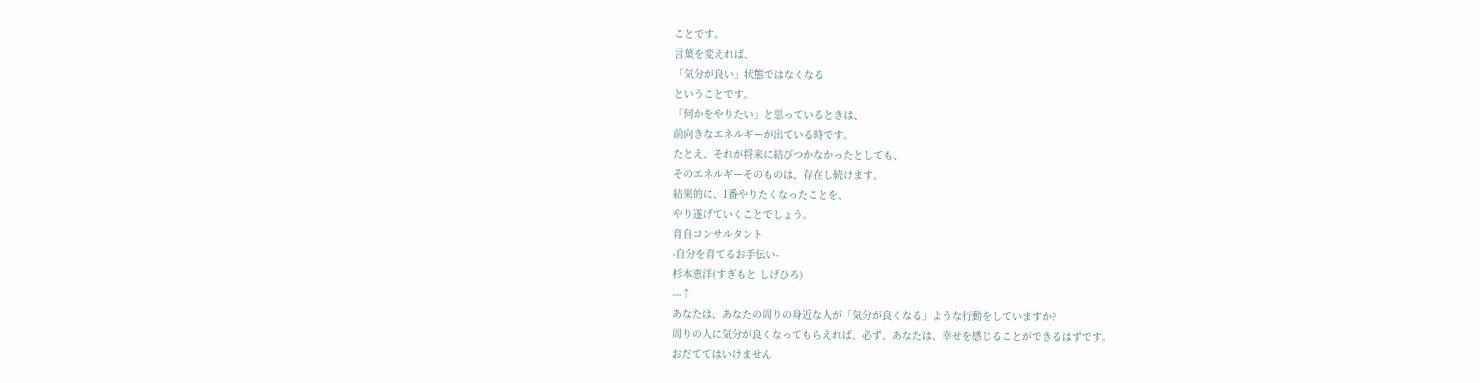ことです。
言葉を変えれば、
「気分が良い」状態ではなくなる
ということです。
「何かをやりたい」と思っているときは、
前向きなエネルギーが出ている時です。
たとえ、それが将来に結びつかなかったとしても、
そのエネルギーそのものは、存在し続けます。
結果的に、1番やりたくなったことを、
やり遂げていくことでしょう。
育自コンサルタント
-自分を育てるお手伝い-
杉本恵洋(すぎもと しげひろ)
---↑
あなたは、あなたの周りの身近な人が「気分が良くなる」ような行動をしていますか?
周りの人に気分が良くなってもらえれば、必ず、あなたは、幸せを感じることができるはずです。
おだててはいけません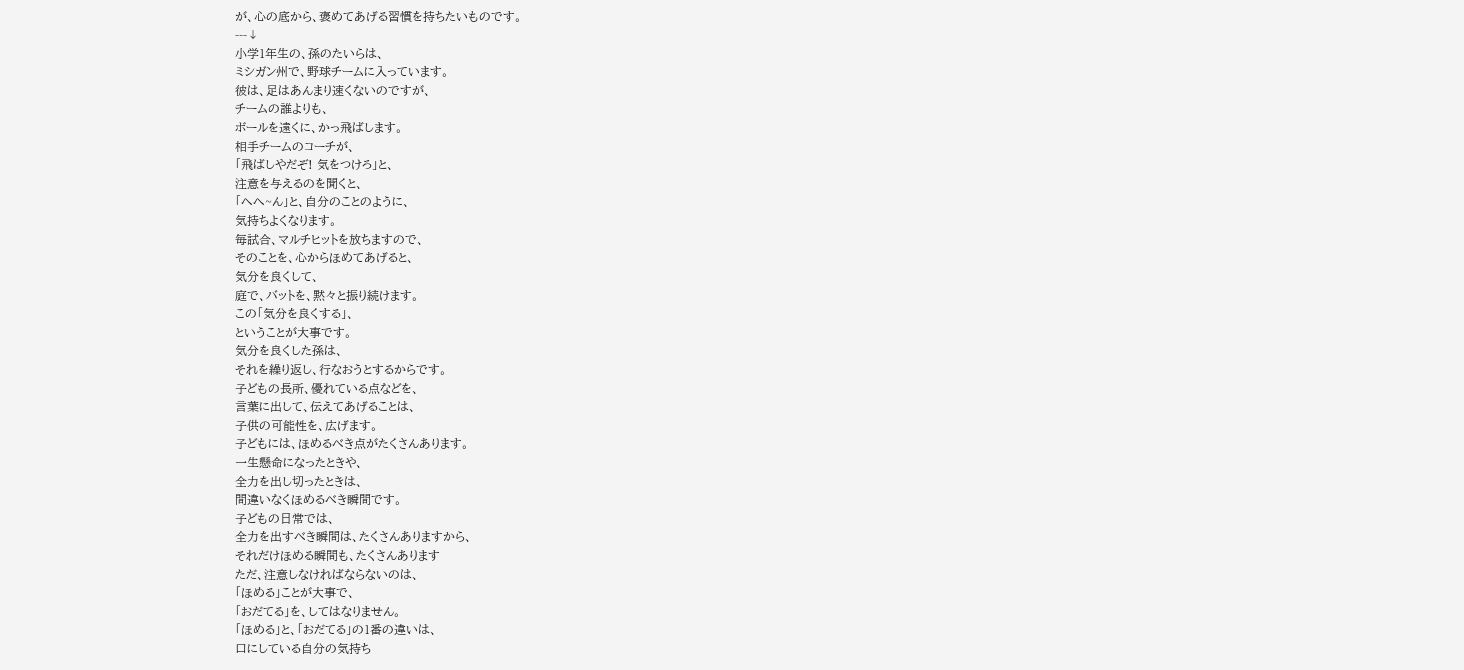が、心の底から、褒めてあげる習慣を持ちたいものです。
---↓
小学1年生の、孫のたいらは、
ミシガン州で、野球チームに入っています。
彼は、足はあんまり速くないのですが、
チームの誰よりも、
ボールを遠くに、かっ飛ばします。
相手チームのコーチが、
「飛ばしやだぞ! 気をつけろ」と、
注意を与えるのを聞くと、
「へへ~ん」と、自分のことのように、
気持ちよくなります。
毎試合、マルチヒットを放ちますので、
そのことを、心からほめてあげると、
気分を良くして、
庭で、バットを、黙々と振り続けます。
この「気分を良くする」、
ということが大事です。
気分を良くした孫は、
それを繰り返し、行なおうとするからです。
子どもの長所、優れている点などを、
言葉に出して、伝えてあげることは、
子供の可能性を、広げます。
子どもには、ほめるべき点がたくさんあります。
一生懸命になったときや、
全力を出し切ったときは、
間違いなくほめるべき瞬間です。
子どもの日常では、
全力を出すべき瞬間は、たくさんありますから、
それだけほめる瞬間も、たくさんあります
ただ、注意しなければならないのは、
「ほめる」ことが大事で、
「おだてる」を、してはなりません。
「ほめる」と、「おだてる」の1番の違いは、
口にしている自分の気持ち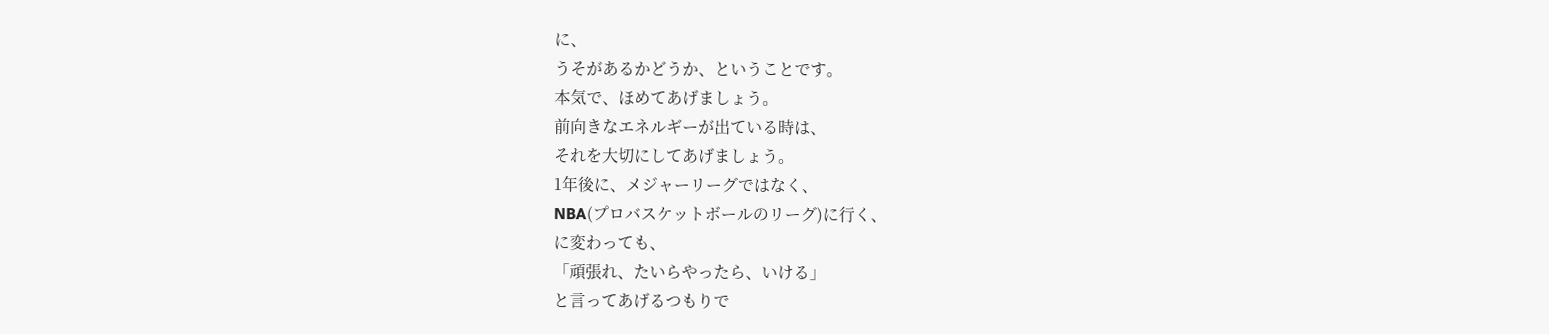に、
うそがあるかどうか、ということです。
本気で、ほめてあげましょう。
前向きなエネルギーが出ている時は、
それを大切にしてあげましょう。
1年後に、メジャーリーグではなく、
NBA(プロバスケットボールのリーグ)に行く、
に変わっても、
「頑張れ、たいらやったら、いける」
と言ってあげるつもりで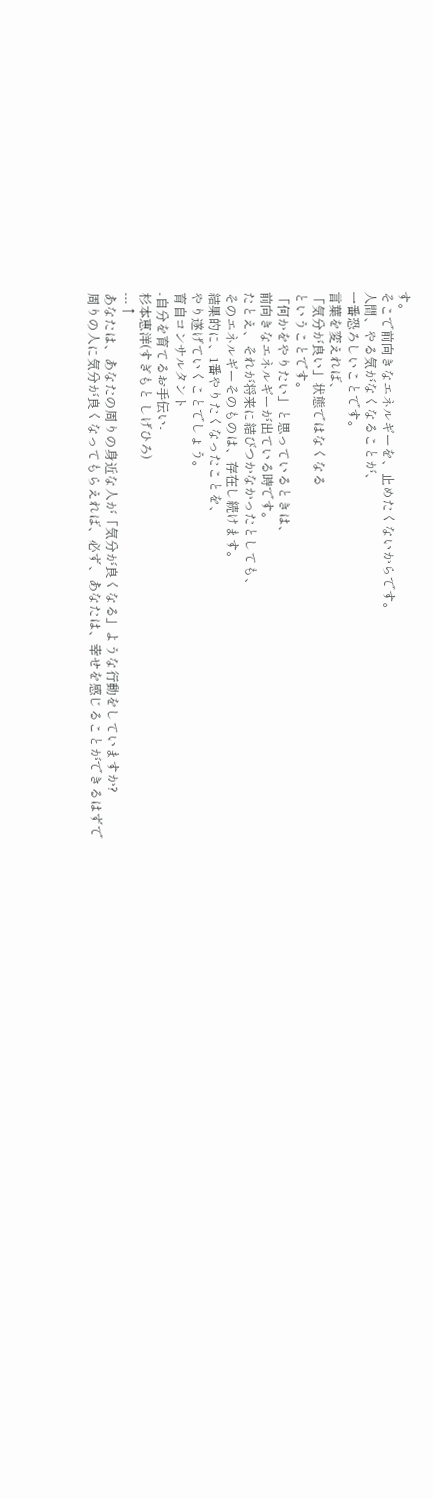す。
そこで前向きなエネルギーを、止めたくないからです。
人間、やる気がなくなることが、
一番恐ろしいことです。
言葉を変えれば、
「気分が良い」状態ではなくなる
ということです。
「何かをやりたい」と思っているときは、
前向きなエネルギーが出ている時です。
たとえ、それが将来に結びつかなかったとしても、
そのエネルギーそのものは、存在し続けます。
結果的に、1番やりたくなったことを、
やり遂げていくことでしょう。
育自コンサルタント
-自分を育てるお手伝い-
杉本恵洋(すぎもと しげひろ)
---↑
あなたは、あなたの周りの身近な人が「気分が良くなる」ような行動をしていますか?
周りの人に気分が良くなってもらえれば、必ず、あなたは、幸せを感じることができるはずで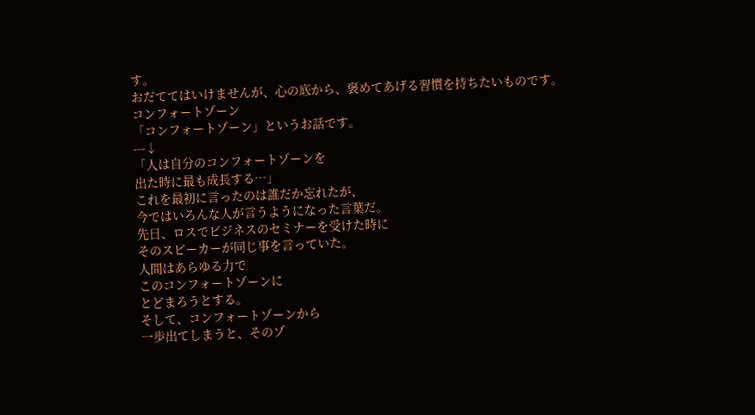す。
おだててはいけませんが、心の底から、褒めてあげる習慣を持ちたいものです。
コンフォートゾーン
「コンフォートゾーン」というお話です。
---↓
「人は自分のコンフォートゾーンを
出た時に最も成長する…」
これを最初に言ったのは誰だか忘れたが、
今ではいろんな人が言うようになった言葉だ。
先日、ロスでビジネスのセミナーを受けた時に
そのスピーカーが同じ事を言っていた。
人間はあらゆる力で
このコンフォートゾーンに
とどまろうとする。
そして、コンフォートゾーンから
一歩出てしまうと、そのゾ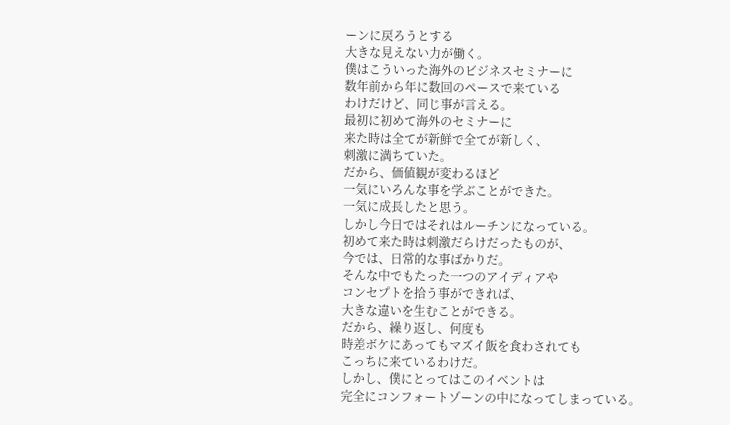ーンに戻ろうとする
大きな見えない力が働く。
僕はこういった海外のビジネスセミナーに
数年前から年に数回のペースで来ている
わけだけど、同じ事が言える。
最初に初めて海外のセミナーに
来た時は全てが新鮮で全てが新しく、
刺激に満ちていた。
だから、価値観が変わるほど
一気にいろんな事を学ぶことができた。
一気に成長したと思う。
しかし今日ではそれはルーチンになっている。
初めて来た時は刺激だらけだったものが、
今では、日常的な事ばかりだ。
そんな中でもたった一つのアイディアや
コンセプトを拾う事ができれば、
大きな違いを生むことができる。
だから、繰り返し、何度も
時差ボケにあってもマズイ飯を食わされても
こっちに来ているわけだ。
しかし、僕にとってはこのイベントは
完全にコンフォートゾーンの中になってしまっている。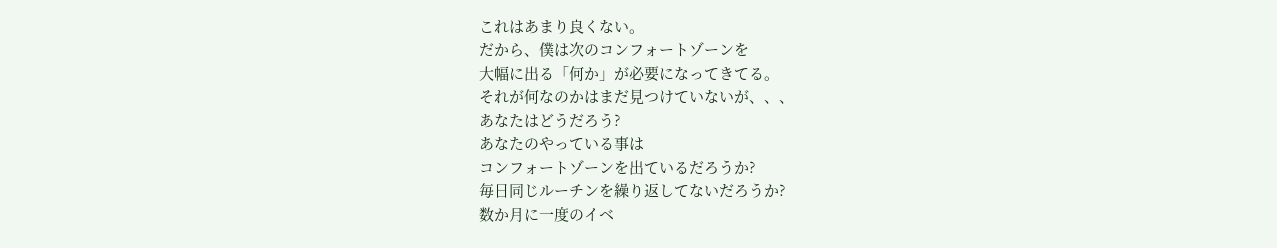これはあまり良くない。
だから、僕は次のコンフォートゾーンを
大幅に出る「何か」が必要になってきてる。
それが何なのかはまだ見つけていないが、、、
あなたはどうだろう?
あなたのやっている事は
コンフォートゾーンを出ているだろうか?
毎日同じルーチンを繰り返してないだろうか?
数か月に一度のイベ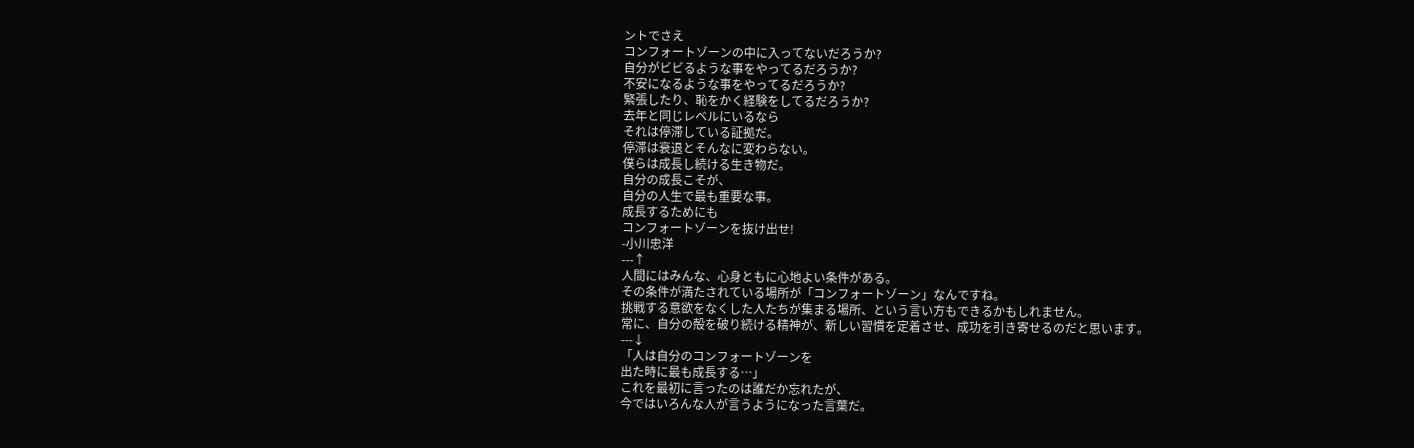ントでさえ
コンフォートゾーンの中に入ってないだろうか?
自分がビビるような事をやってるだろうか?
不安になるような事をやってるだろうか?
緊張したり、恥をかく経験をしてるだろうか?
去年と同じレベルにいるなら
それは停滞している証拠だ。
停滞は衰退とそんなに変わらない。
僕らは成長し続ける生き物だ。
自分の成長こそが、
自分の人生で最も重要な事。
成長するためにも
コンフォートゾーンを抜け出せ!
-小川忠洋
---↑
人間にはみんな、心身ともに心地よい条件がある。
その条件が満たされている場所が「コンフォートゾーン」なんですね。
挑戦する意欲をなくした人たちが集まる場所、という言い方もできるかもしれません。
常に、自分の殻を破り続ける精神が、新しい習慣を定着させ、成功を引き寄せるのだと思います。
---↓
「人は自分のコンフォートゾーンを
出た時に最も成長する…」
これを最初に言ったのは誰だか忘れたが、
今ではいろんな人が言うようになった言葉だ。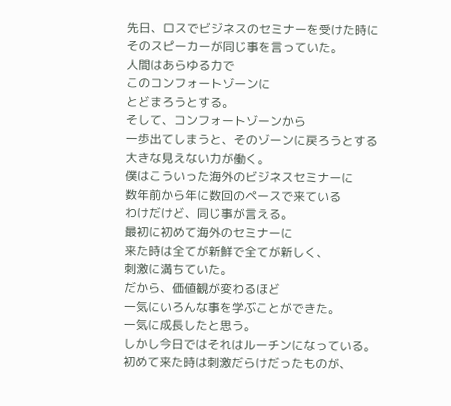先日、ロスでビジネスのセミナーを受けた時に
そのスピーカーが同じ事を言っていた。
人間はあらゆる力で
このコンフォートゾーンに
とどまろうとする。
そして、コンフォートゾーンから
一歩出てしまうと、そのゾーンに戻ろうとする
大きな見えない力が働く。
僕はこういった海外のビジネスセミナーに
数年前から年に数回のペースで来ている
わけだけど、同じ事が言える。
最初に初めて海外のセミナーに
来た時は全てが新鮮で全てが新しく、
刺激に満ちていた。
だから、価値観が変わるほど
一気にいろんな事を学ぶことができた。
一気に成長したと思う。
しかし今日ではそれはルーチンになっている。
初めて来た時は刺激だらけだったものが、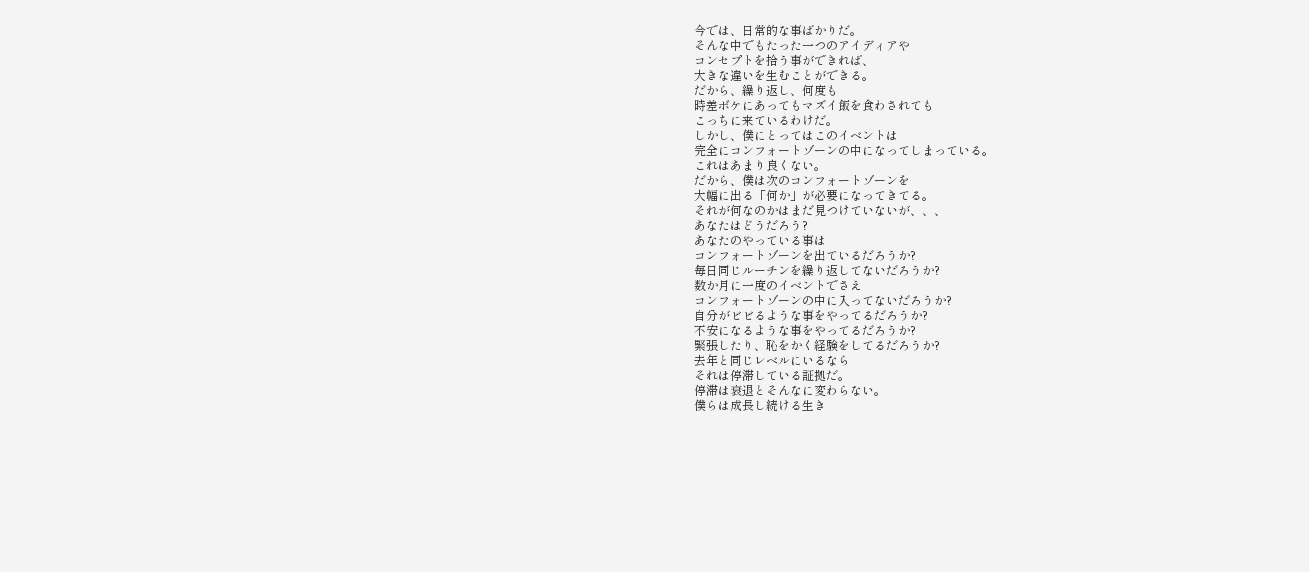今では、日常的な事ばかりだ。
そんな中でもたった一つのアイディアや
コンセプトを拾う事ができれば、
大きな違いを生むことができる。
だから、繰り返し、何度も
時差ボケにあってもマズイ飯を食わされても
こっちに来ているわけだ。
しかし、僕にとってはこのイベントは
完全にコンフォートゾーンの中になってしまっている。
これはあまり良くない。
だから、僕は次のコンフォートゾーンを
大幅に出る「何か」が必要になってきてる。
それが何なのかはまだ見つけていないが、、、
あなたはどうだろう?
あなたのやっている事は
コンフォートゾーンを出ているだろうか?
毎日同じルーチンを繰り返してないだろうか?
数か月に一度のイベントでさえ
コンフォートゾーンの中に入ってないだろうか?
自分がビビるような事をやってるだろうか?
不安になるような事をやってるだろうか?
緊張したり、恥をかく経験をしてるだろうか?
去年と同じレベルにいるなら
それは停滞している証拠だ。
停滞は衰退とそんなに変わらない。
僕らは成長し続ける生き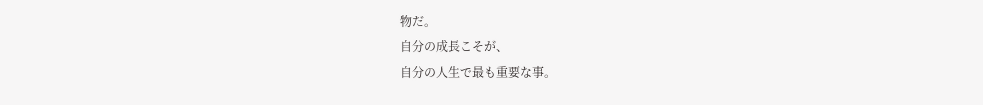物だ。
自分の成長こそが、
自分の人生で最も重要な事。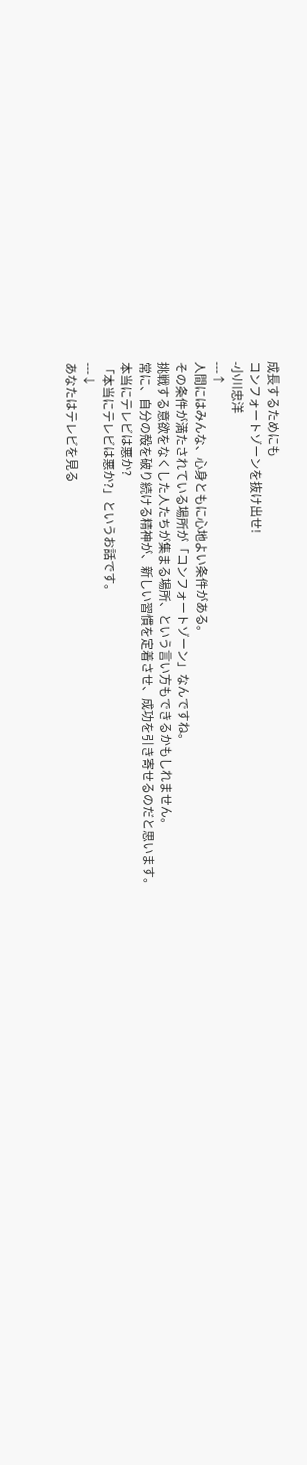成長するためにも
コンフォートゾーンを抜け出せ!
-小川忠洋
---↑
人間にはみんな、心身ともに心地よい条件がある。
その条件が満たされている場所が「コンフォートゾーン」なんですね。
挑戦する意欲をなくした人たちが集まる場所、という言い方もできるかもしれません。
常に、自分の殻を破り続ける精神が、新しい習慣を定着させ、成功を引き寄せるのだと思います。
本当にテレビは悪か?
「本当にテレビは悪か?」というお話です。
---↓
あなたはテレビを見る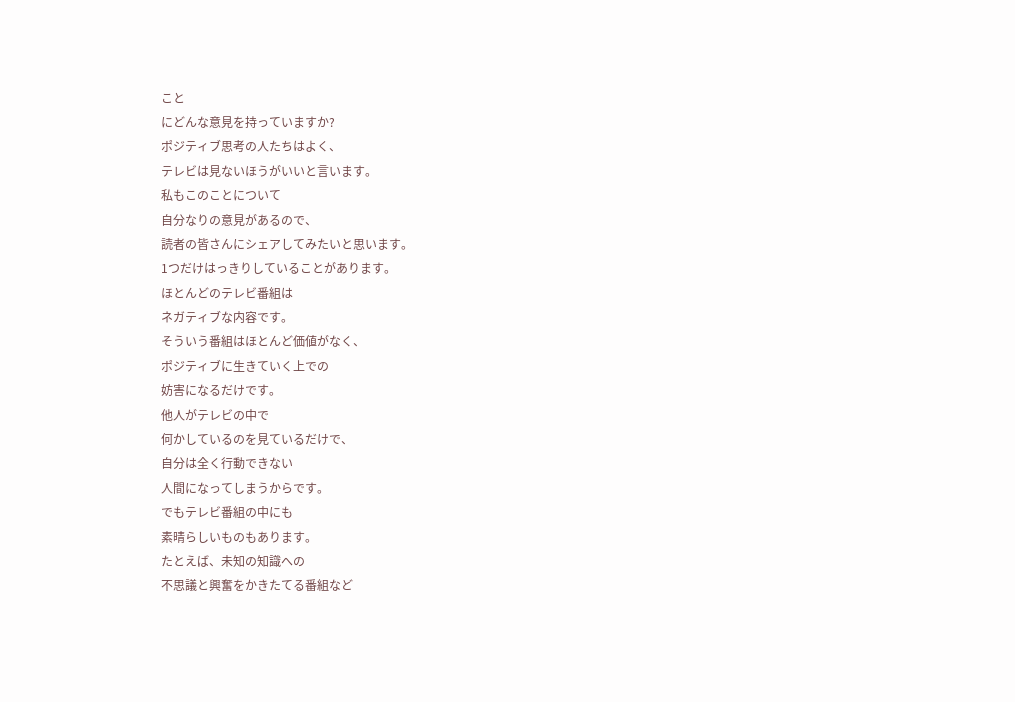こと
にどんな意見を持っていますか?
ポジティブ思考の人たちはよく、
テレビは見ないほうがいいと言います。
私もこのことについて
自分なりの意見があるので、
読者の皆さんにシェアしてみたいと思います。
1つだけはっきりしていることがあります。
ほとんどのテレビ番組は
ネガティブな内容です。
そういう番組はほとんど価値がなく、
ポジティブに生きていく上での
妨害になるだけです。
他人がテレビの中で
何かしているのを見ているだけで、
自分は全く行動できない
人間になってしまうからです。
でもテレビ番組の中にも
素晴らしいものもあります。
たとえば、未知の知識への
不思議と興奮をかきたてる番組など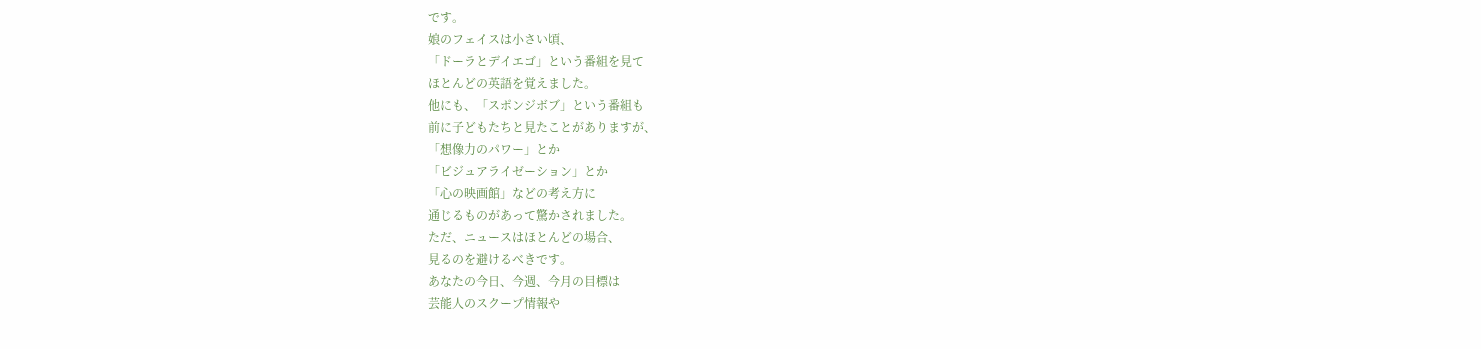です。
娘のフェイスは小さい頃、
「ドーラとデイエゴ」という番組を見て
ほとんどの英語を覚えました。
他にも、「スポンジボブ」という番組も
前に子どもたちと見たことがありますが、
「想像力のパワー」とか
「ビジュアライゼーション」とか
「心の映画館」などの考え方に
通じるものがあって驚かされました。
ただ、ニュースはほとんどの場合、
見るのを避けるべきです。
あなたの今日、今週、今月の目標は
芸能人のスクープ情報や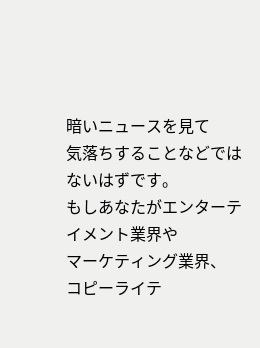暗いニュースを見て
気落ちすることなどではないはずです。
もしあなたがエンターテイメント業界や
マーケティング業界、
コピーライテ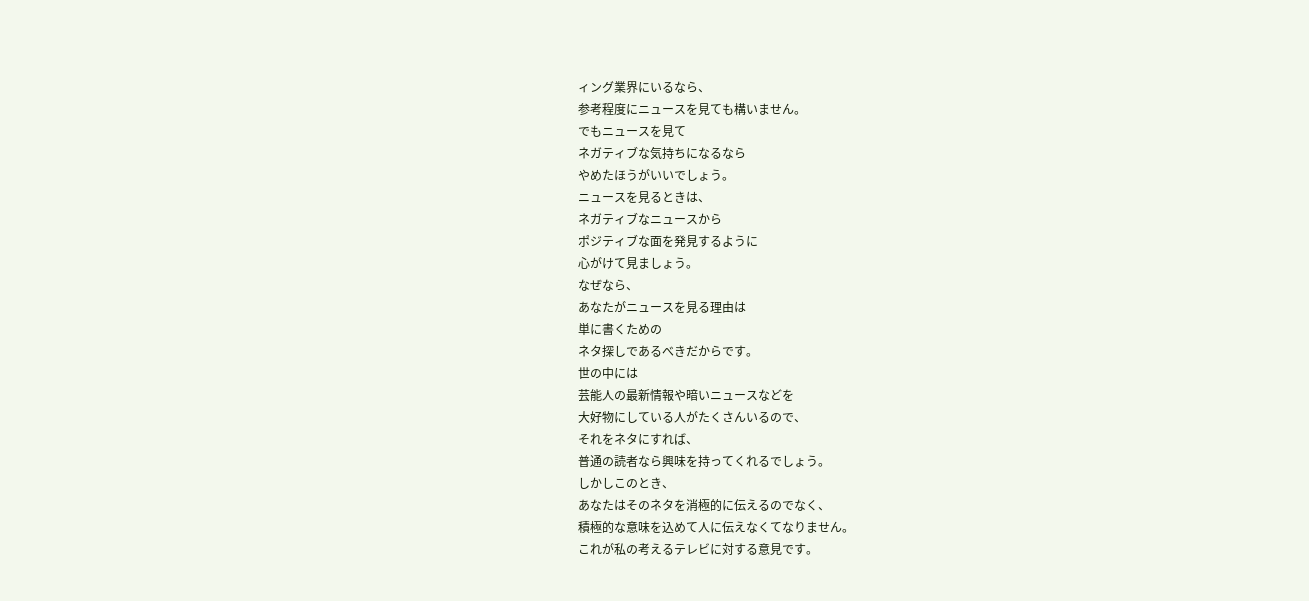ィング業界にいるなら、
参考程度にニュースを見ても構いません。
でもニュースを見て
ネガティブな気持ちになるなら
やめたほうがいいでしょう。
ニュースを見るときは、
ネガティブなニュースから
ポジティブな面を発見するように
心がけて見ましょう。
なぜなら、
あなたがニュースを見る理由は
単に書くための
ネタ探しであるべきだからです。
世の中には
芸能人の最新情報や暗いニュースなどを
大好物にしている人がたくさんいるので、
それをネタにすれば、
普通の読者なら興味を持ってくれるでしょう。
しかしこのとき、
あなたはそのネタを消極的に伝えるのでなく、
積極的な意味を込めて人に伝えなくてなりません。
これが私の考えるテレビに対する意見です。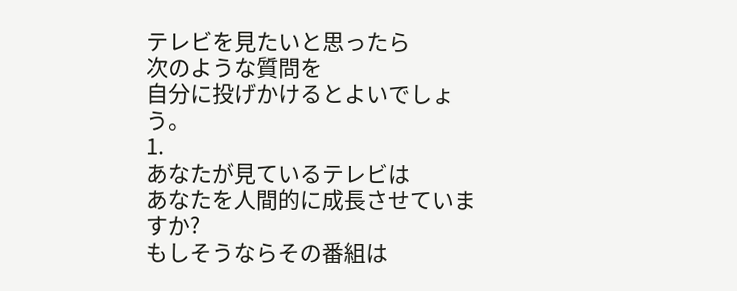テレビを見たいと思ったら
次のような質問を
自分に投げかけるとよいでしょう。
1.
あなたが見ているテレビは
あなたを人間的に成長させていますか?
もしそうならその番組は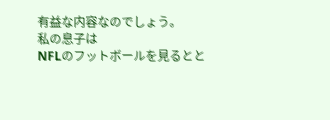有益な内容なのでしょう。
私の息子は
NFLのフットボールを見るとと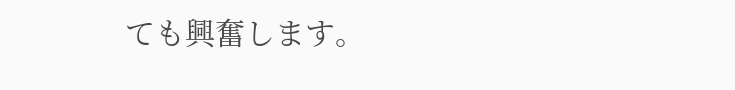ても興奮します。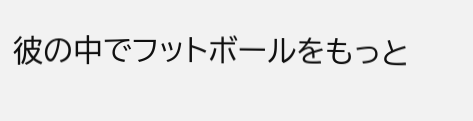彼の中でフットボールをもっと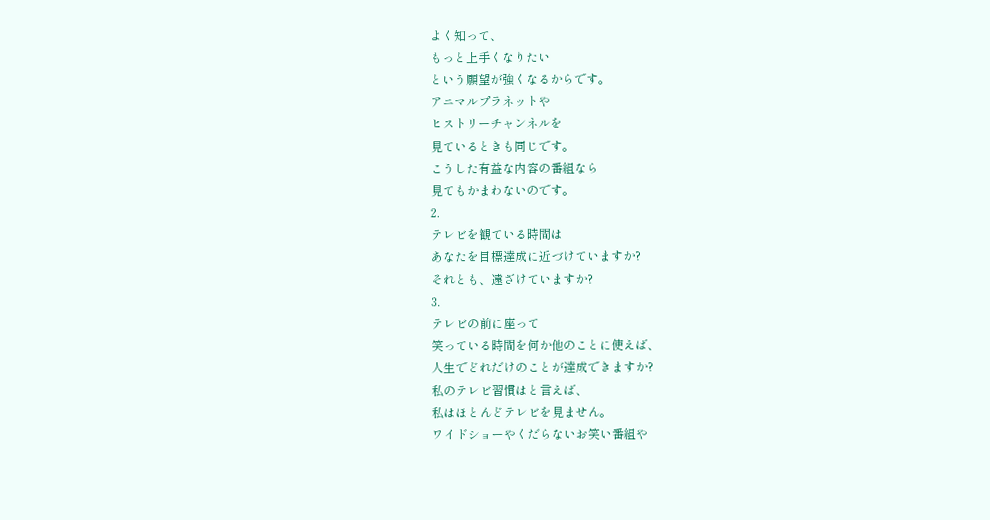よく知って、
もっと上手くなりたい
という願望が強くなるからです。
アニマルプラネットや
ヒストリーチャンネルを
見ているときも同じです。
こうした有益な内容の番組なら
見てもかまわないのです。
2.
テレビを観ている時間は
あなたを目標達成に近づけていますか?
それとも、遠ざけていますか?
3.
テレビの前に座って
笑っている時間を何か他のことに使えば、
人生でどれだけのことが達成できますか?
私のテレビ習慣はと言えば、
私はほとんどテレビを見ません。
ワイドショーやくだらないお笑い番組や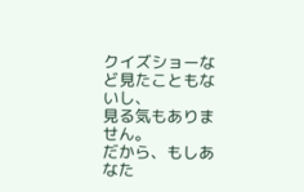クイズショーなど見たこともないし、
見る気もありません。
だから、もしあなた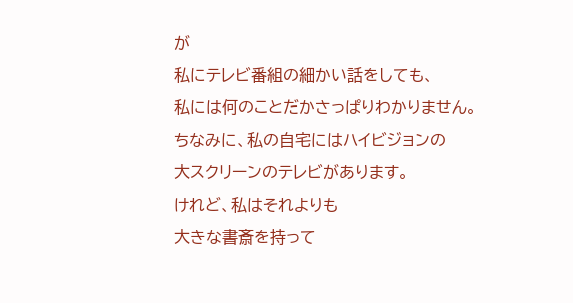が
私にテレビ番組の細かい話をしても、
私には何のことだかさっぱりわかりません。
ちなみに、私の自宅にはハイビジョンの
大スクリーンのテレビがあります。
けれど、私はそれよりも
大きな書斎を持って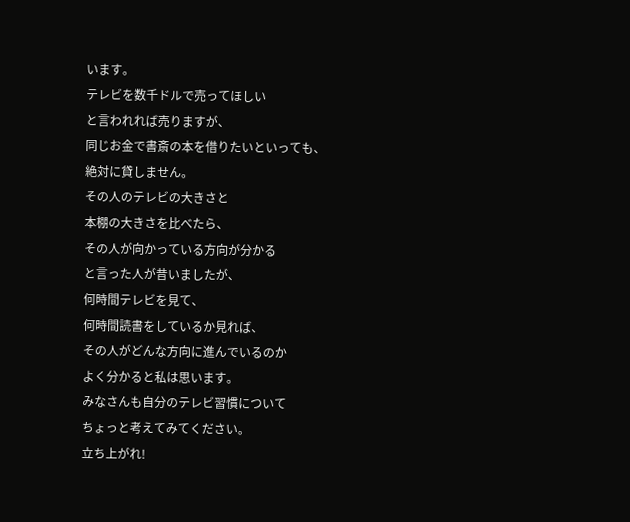います。
テレビを数千ドルで売ってほしい
と言われれば売りますが、
同じお金で書斎の本を借りたいといっても、
絶対に貸しません。
その人のテレビの大きさと
本棚の大きさを比べたら、
その人が向かっている方向が分かる
と言った人が昔いましたが、
何時間テレビを見て、
何時間読書をしているか見れば、
その人がどんな方向に進んでいるのか
よく分かると私は思います。
みなさんも自分のテレビ習慣について
ちょっと考えてみてください。
立ち上がれ!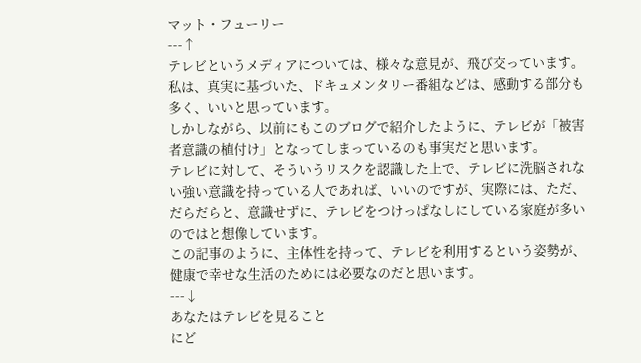マット・フューリー
---↑
テレビというメディアについては、様々な意見が、飛び交っています。
私は、真実に基づいた、ドキュメンタリー番組などは、感動する部分も多く、いいと思っています。
しかしながら、以前にもこのブログで紹介したように、テレビが「被害者意識の植付け」となってしまっているのも事実だと思います。
テレビに対して、そういうリスクを認識した上で、テレビに洗脳されない強い意識を持っている人であれば、いいのですが、実際には、ただ、だらだらと、意識せずに、テレビをつけっぱなしにしている家庭が多いのではと想像しています。
この記事のように、主体性を持って、テレビを利用するという姿勢が、健康で幸せな生活のためには必要なのだと思います。
---↓
あなたはテレビを見ること
にど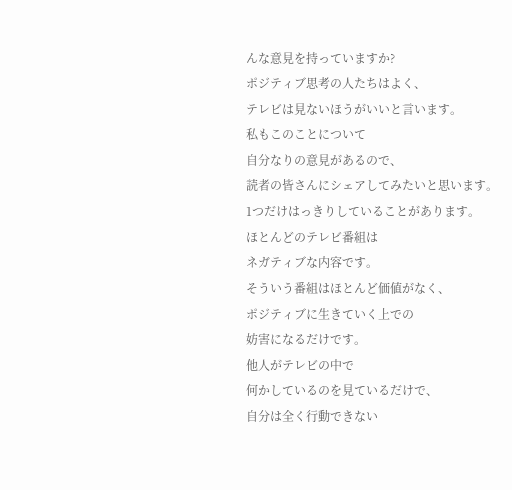んな意見を持っていますか?
ポジティブ思考の人たちはよく、
テレビは見ないほうがいいと言います。
私もこのことについて
自分なりの意見があるので、
読者の皆さんにシェアしてみたいと思います。
1つだけはっきりしていることがあります。
ほとんどのテレビ番組は
ネガティブな内容です。
そういう番組はほとんど価値がなく、
ポジティブに生きていく上での
妨害になるだけです。
他人がテレビの中で
何かしているのを見ているだけで、
自分は全く行動できない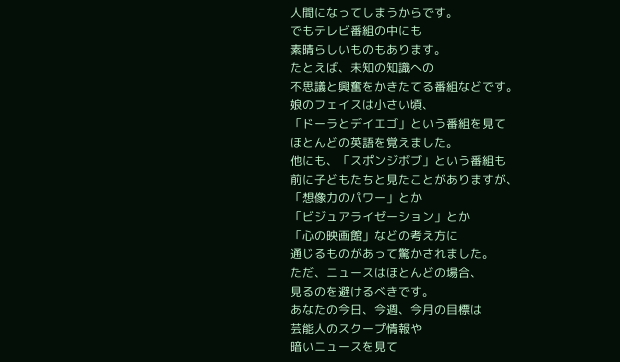人間になってしまうからです。
でもテレビ番組の中にも
素晴らしいものもあります。
たとえば、未知の知識への
不思議と興奮をかきたてる番組などです。
娘のフェイスは小さい頃、
「ドーラとデイエゴ」という番組を見て
ほとんどの英語を覚えました。
他にも、「スポンジボブ」という番組も
前に子どもたちと見たことがありますが、
「想像力のパワー」とか
「ビジュアライゼーション」とか
「心の映画館」などの考え方に
通じるものがあって驚かされました。
ただ、ニュースはほとんどの場合、
見るのを避けるべきです。
あなたの今日、今週、今月の目標は
芸能人のスクープ情報や
暗いニュースを見て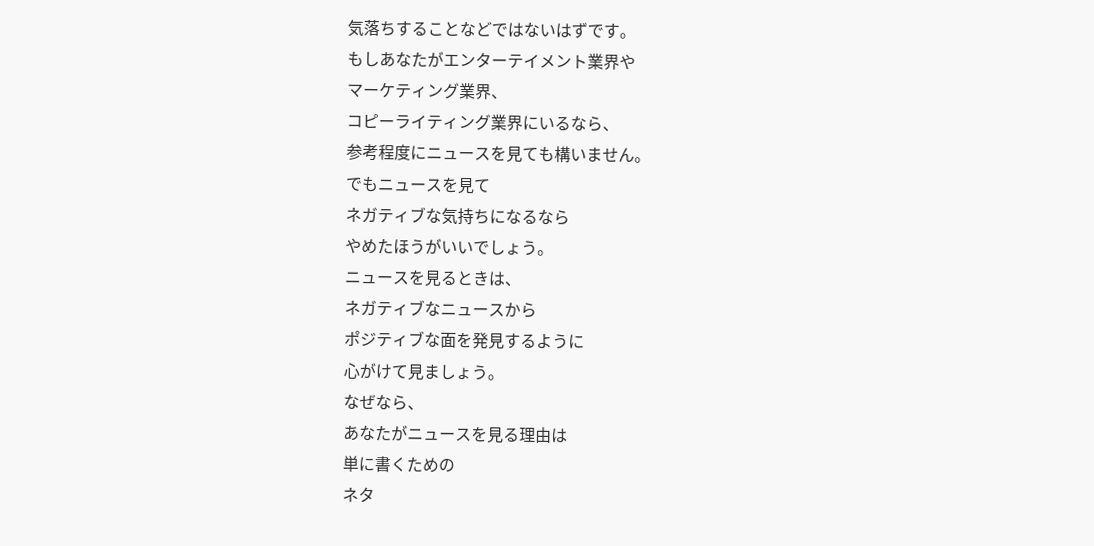気落ちすることなどではないはずです。
もしあなたがエンターテイメント業界や
マーケティング業界、
コピーライティング業界にいるなら、
参考程度にニュースを見ても構いません。
でもニュースを見て
ネガティブな気持ちになるなら
やめたほうがいいでしょう。
ニュースを見るときは、
ネガティブなニュースから
ポジティブな面を発見するように
心がけて見ましょう。
なぜなら、
あなたがニュースを見る理由は
単に書くための
ネタ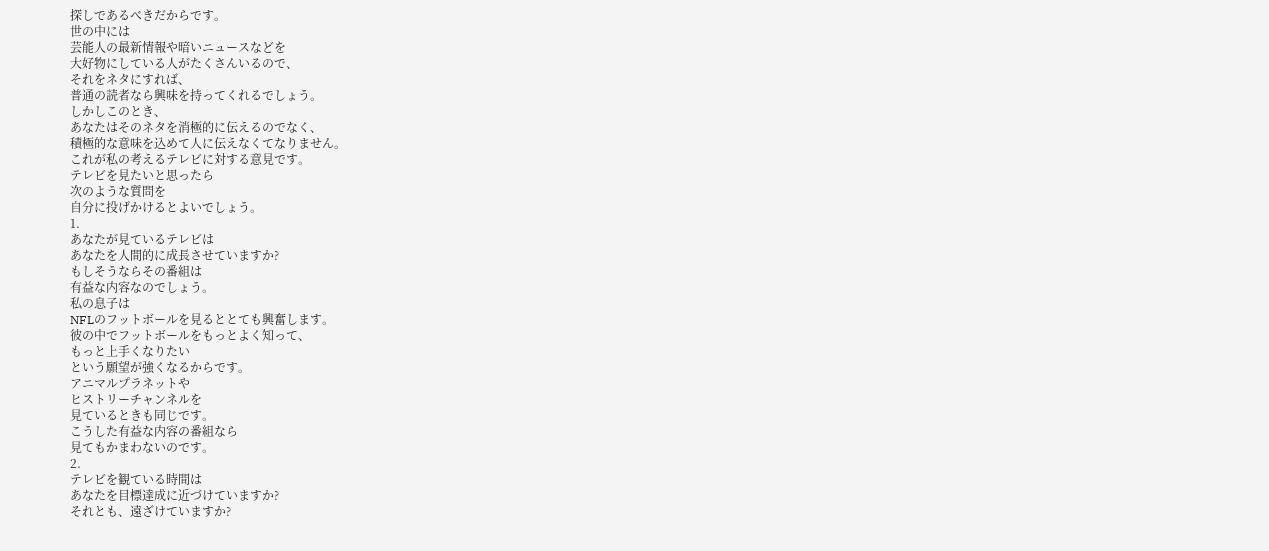探しであるべきだからです。
世の中には
芸能人の最新情報や暗いニュースなどを
大好物にしている人がたくさんいるので、
それをネタにすれば、
普通の読者なら興味を持ってくれるでしょう。
しかしこのとき、
あなたはそのネタを消極的に伝えるのでなく、
積極的な意味を込めて人に伝えなくてなりません。
これが私の考えるテレビに対する意見です。
テレビを見たいと思ったら
次のような質問を
自分に投げかけるとよいでしょう。
1.
あなたが見ているテレビは
あなたを人間的に成長させていますか?
もしそうならその番組は
有益な内容なのでしょう。
私の息子は
NFLのフットボールを見るととても興奮します。
彼の中でフットボールをもっとよく知って、
もっと上手くなりたい
という願望が強くなるからです。
アニマルプラネットや
ヒストリーチャンネルを
見ているときも同じです。
こうした有益な内容の番組なら
見てもかまわないのです。
2.
テレビを観ている時間は
あなたを目標達成に近づけていますか?
それとも、遠ざけていますか?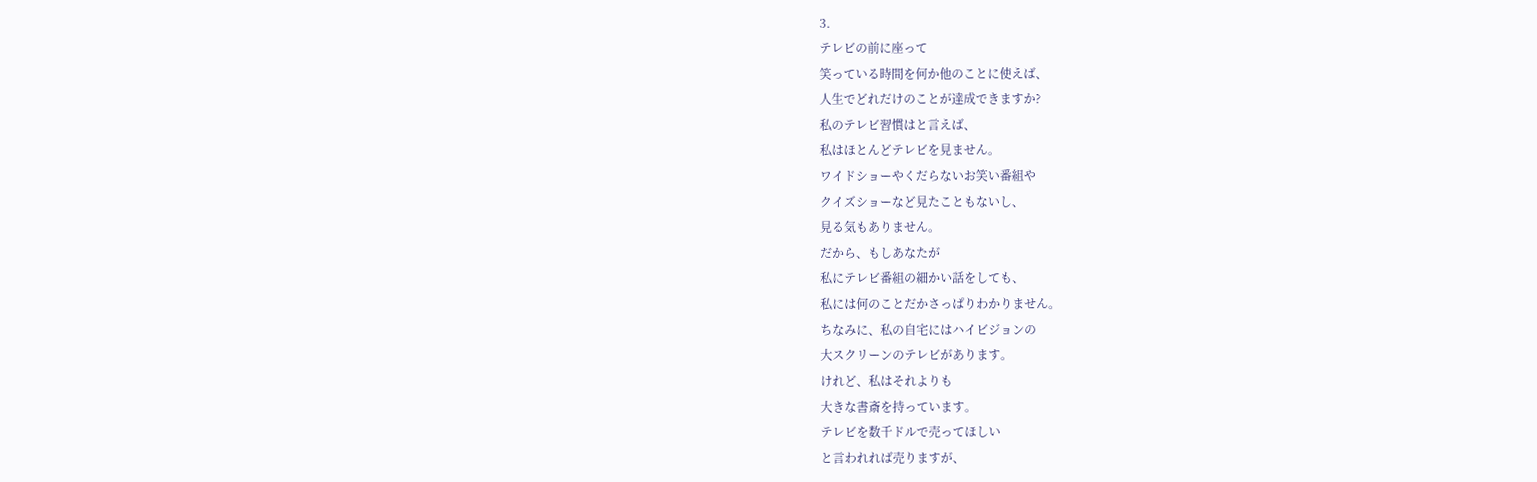3.
テレビの前に座って
笑っている時間を何か他のことに使えば、
人生でどれだけのことが達成できますか?
私のテレビ習慣はと言えば、
私はほとんどテレビを見ません。
ワイドショーやくだらないお笑い番組や
クイズショーなど見たこともないし、
見る気もありません。
だから、もしあなたが
私にテレビ番組の細かい話をしても、
私には何のことだかさっぱりわかりません。
ちなみに、私の自宅にはハイビジョンの
大スクリーンのテレビがあります。
けれど、私はそれよりも
大きな書斎を持っています。
テレビを数千ドルで売ってほしい
と言われれば売りますが、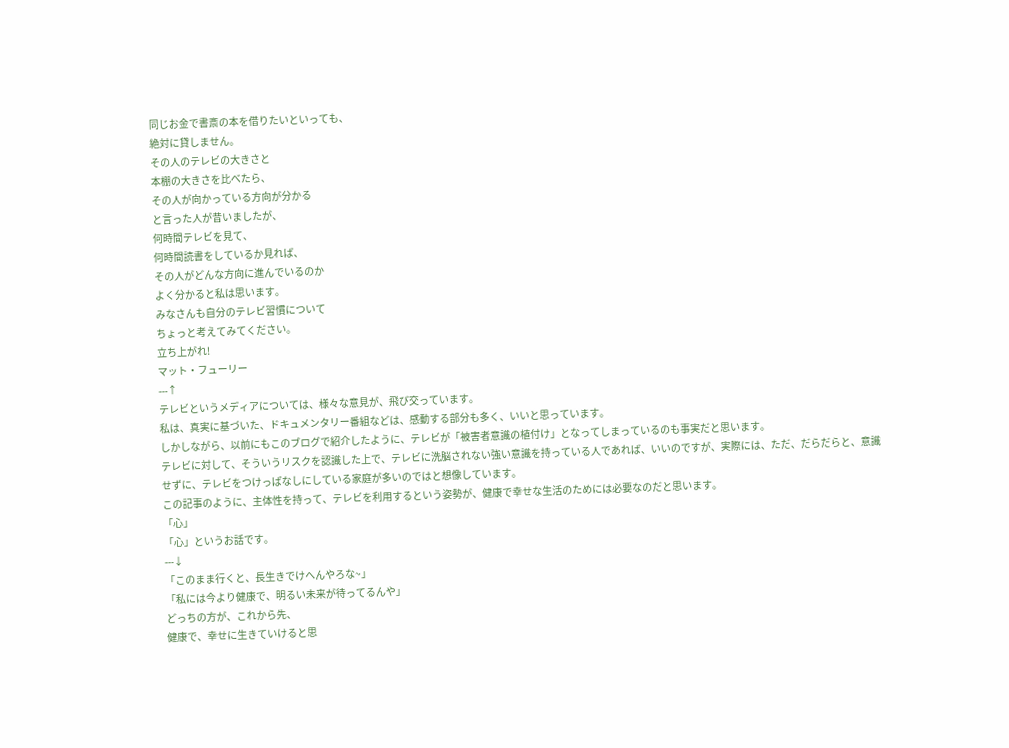同じお金で書斎の本を借りたいといっても、
絶対に貸しません。
その人のテレビの大きさと
本棚の大きさを比べたら、
その人が向かっている方向が分かる
と言った人が昔いましたが、
何時間テレビを見て、
何時間読書をしているか見れば、
その人がどんな方向に進んでいるのか
よく分かると私は思います。
みなさんも自分のテレビ習慣について
ちょっと考えてみてください。
立ち上がれ!
マット・フューリー
---↑
テレビというメディアについては、様々な意見が、飛び交っています。
私は、真実に基づいた、ドキュメンタリー番組などは、感動する部分も多く、いいと思っています。
しかしながら、以前にもこのブログで紹介したように、テレビが「被害者意識の植付け」となってしまっているのも事実だと思います。
テレビに対して、そういうリスクを認識した上で、テレビに洗脳されない強い意識を持っている人であれば、いいのですが、実際には、ただ、だらだらと、意識せずに、テレビをつけっぱなしにしている家庭が多いのではと想像しています。
この記事のように、主体性を持って、テレビを利用するという姿勢が、健康で幸せな生活のためには必要なのだと思います。
「心」
「心」というお話です。
---↓
「このまま行くと、長生きでけへんやろな~」
「私には今より健康で、明るい未来が待ってるんや」
どっちの方が、これから先、
健康で、幸せに生きていけると思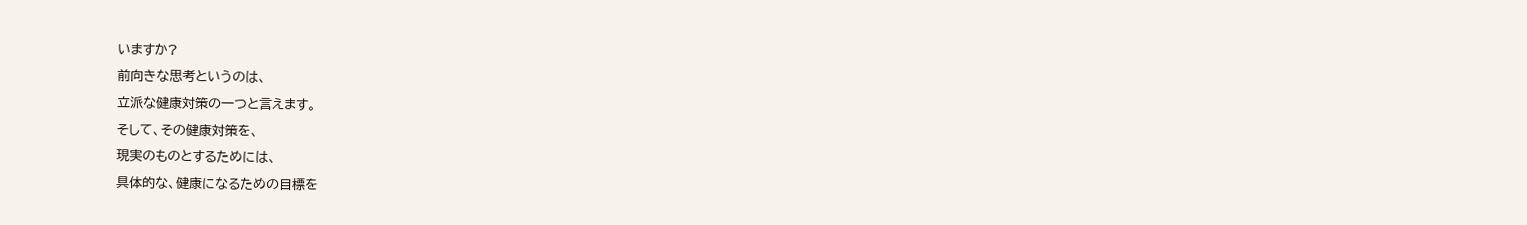いますか?
前向きな思考というのは、
立派な健康対策の一つと言えます。
そして、その健康対策を、
現実のものとするためには、
具体的な、健康になるための目標を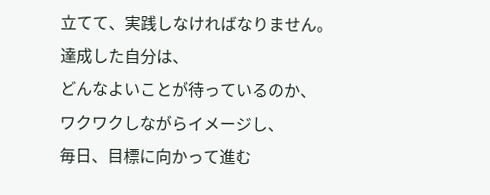立てて、実践しなければなりません。
達成した自分は、
どんなよいことが待っているのか、
ワクワクしながらイメージし、
毎日、目標に向かって進む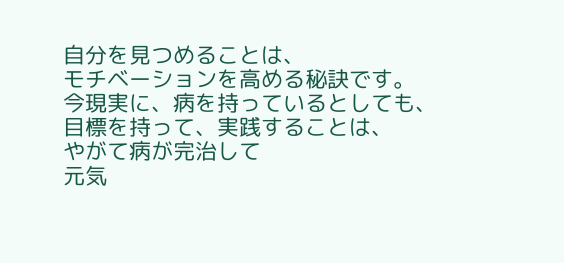自分を見つめることは、
モチベーションを高める秘訣です。
今現実に、病を持っているとしても、
目標を持って、実践することは、
やがて病が完治して
元気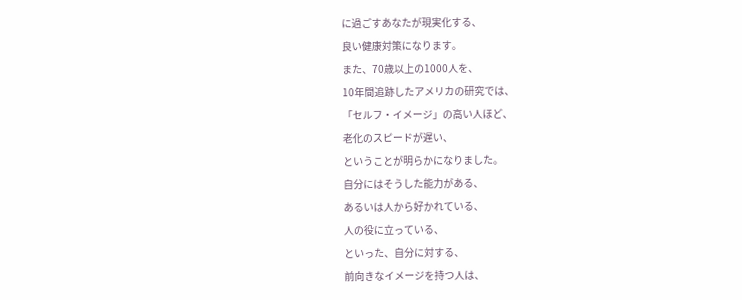に過ごすあなたが現実化する、
良い健康対策になります。
また、70歳以上の1000人を、
10年間追跡したアメリカの研究では、
「セルフ・イメージ」の高い人ほど、
老化のスピードが遅い、
ということが明らかになりました。
自分にはそうした能力がある、
あるいは人から好かれている、
人の役に立っている、
といった、自分に対する、
前向きなイメージを持つ人は、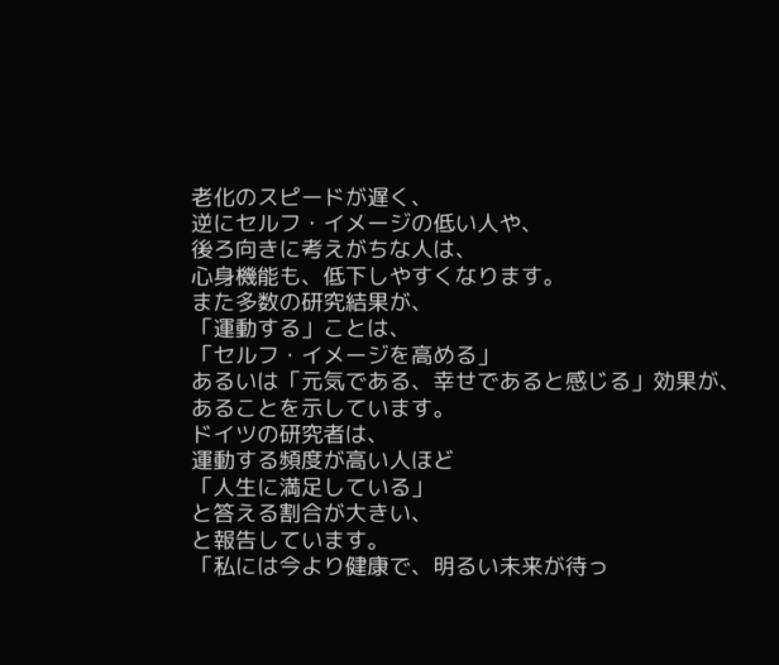老化のスピードが遅く、
逆にセルフ・イメージの低い人や、
後ろ向きに考えがちな人は、
心身機能も、低下しやすくなります。
また多数の研究結果が、
「運動する」ことは、
「セルフ・イメージを高める」
あるいは「元気である、幸せであると感じる」効果が、
あることを示しています。
ドイツの研究者は、
運動する頻度が高い人ほど
「人生に満足している」
と答える割合が大きい、
と報告しています。
「私には今より健康で、明るい未来が待っ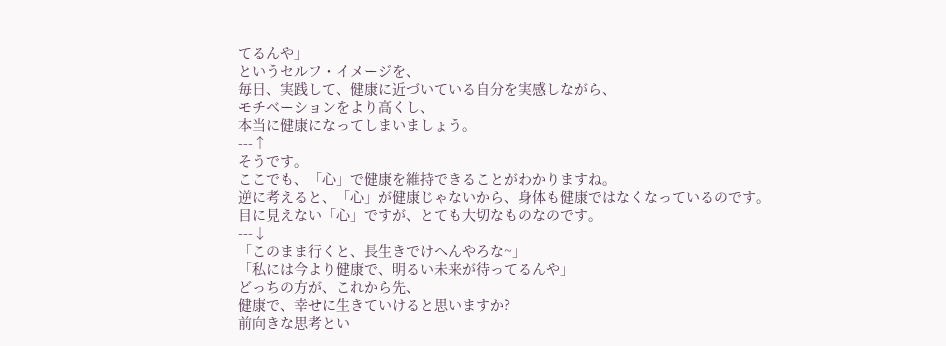てるんや」
というセルフ・イメージを、
毎日、実践して、健康に近づいている自分を実感しながら、
モチベーションをより高くし、
本当に健康になってしまいましょう。
---↑
そうです。
ここでも、「心」で健康を維持できることがわかりますね。
逆に考えると、「心」が健康じゃないから、身体も健康ではなくなっているのです。
目に見えない「心」ですが、とても大切なものなのです。
---↓
「このまま行くと、長生きでけへんやろな~」
「私には今より健康で、明るい未来が待ってるんや」
どっちの方が、これから先、
健康で、幸せに生きていけると思いますか?
前向きな思考とい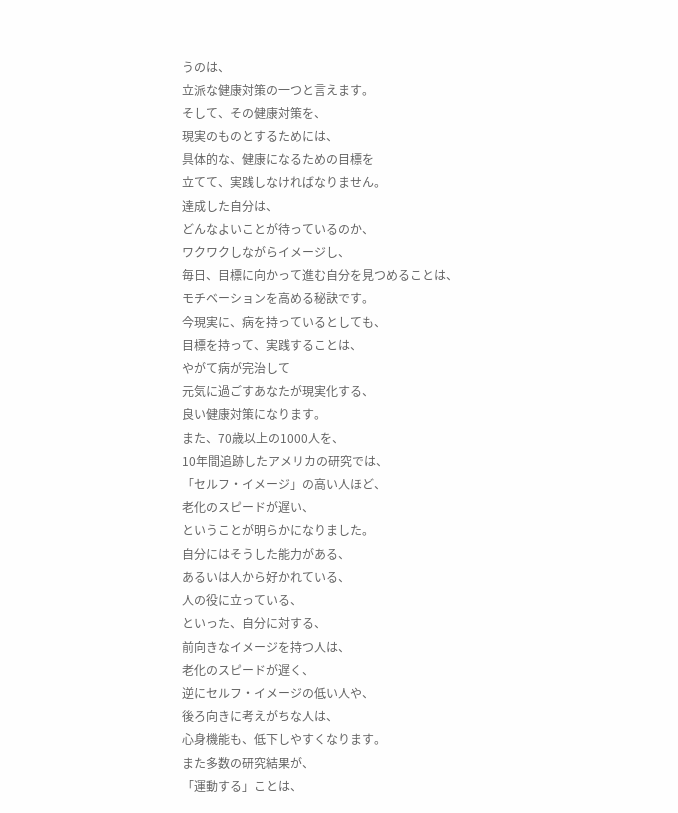うのは、
立派な健康対策の一つと言えます。
そして、その健康対策を、
現実のものとするためには、
具体的な、健康になるための目標を
立てて、実践しなければなりません。
達成した自分は、
どんなよいことが待っているのか、
ワクワクしながらイメージし、
毎日、目標に向かって進む自分を見つめることは、
モチベーションを高める秘訣です。
今現実に、病を持っているとしても、
目標を持って、実践することは、
やがて病が完治して
元気に過ごすあなたが現実化する、
良い健康対策になります。
また、70歳以上の1000人を、
10年間追跡したアメリカの研究では、
「セルフ・イメージ」の高い人ほど、
老化のスピードが遅い、
ということが明らかになりました。
自分にはそうした能力がある、
あるいは人から好かれている、
人の役に立っている、
といった、自分に対する、
前向きなイメージを持つ人は、
老化のスピードが遅く、
逆にセルフ・イメージの低い人や、
後ろ向きに考えがちな人は、
心身機能も、低下しやすくなります。
また多数の研究結果が、
「運動する」ことは、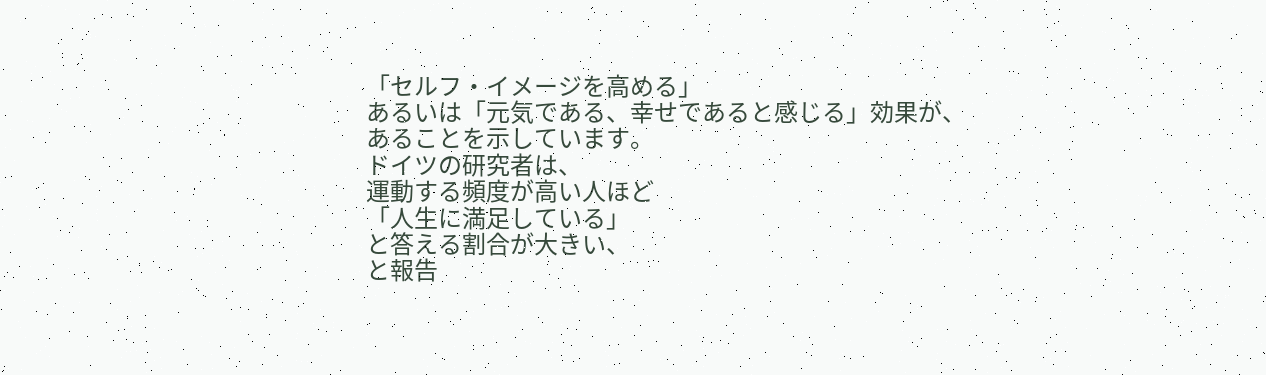「セルフ・イメージを高める」
あるいは「元気である、幸せであると感じる」効果が、
あることを示しています。
ドイツの研究者は、
運動する頻度が高い人ほど
「人生に満足している」
と答える割合が大きい、
と報告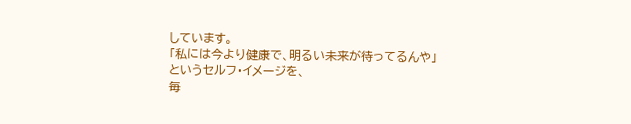しています。
「私には今より健康で、明るい未来が待ってるんや」
というセルフ・イメージを、
毎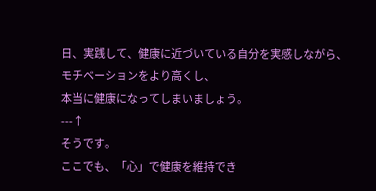日、実践して、健康に近づいている自分を実感しながら、
モチベーションをより高くし、
本当に健康になってしまいましょう。
---↑
そうです。
ここでも、「心」で健康を維持でき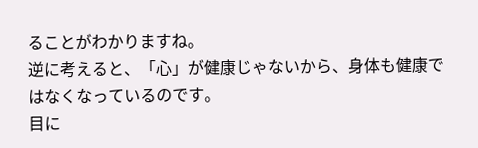ることがわかりますね。
逆に考えると、「心」が健康じゃないから、身体も健康ではなくなっているのです。
目に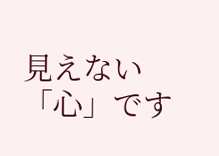見えない「心」です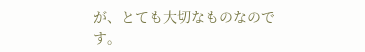が、とても大切なものなのです。